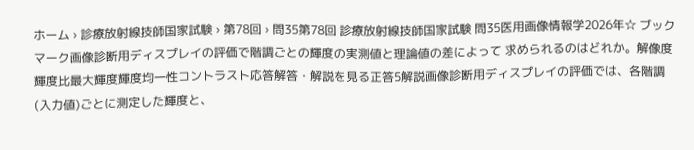ホーム › 診療放射線技師国家試験 › 第78回 › 問35第78回 診療放射線技師国家試験 問35医用画像情報学2026年☆ ブックマーク画像診断用ディスプレイの評価で階調ごとの輝度の実測値と理論値の差によって 求められるのはどれか。解像度輝度比最大輝度輝度均一性コントラスト応答解答・解説を見る正答5解説画像診断用ディスプレイの評価では、各階調(入力値)ごとに測定した輝度と、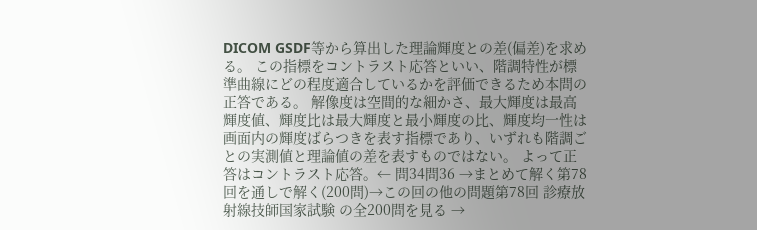DICOM GSDF等から算出した理論輝度との差(偏差)を求める。 この指標をコントラスト応答といい、階調特性が標準曲線にどの程度適合しているかを評価できるため本問の正答である。 解像度は空間的な細かさ、最大輝度は最高輝度値、輝度比は最大輝度と最小輝度の比、輝度均一性は画面内の輝度ばらつきを表す指標であり、いずれも階調ごとの実測値と理論値の差を表すものではない。 よって正答はコントラスト応答。← 問34問36 →まとめて解く第78回を通しで解く(200問)→この回の他の問題第78回 診療放射線技師国家試験 の全200問を見る →